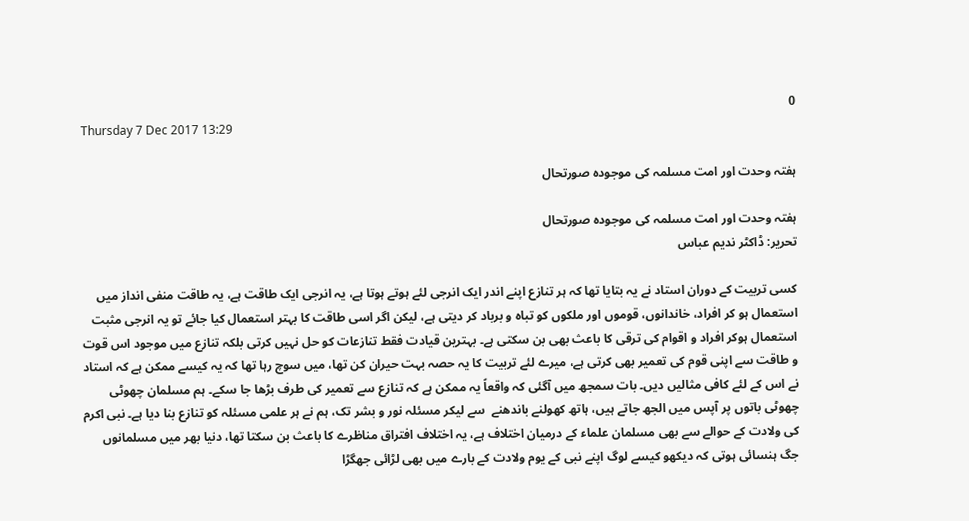0
Thursday 7 Dec 2017 13:29

ہفتہ وحدت اور امت مسلمہ کی موجودہ صورتحال

ہفتہ وحدت اور امت مسلمہ کی موجودہ صورتحال
تحریر: ڈاکٹر ندیم عباس

کسی تربیت کے دوران استاد نے یہ بتایا تھا کہ ہر تنازع اپنے اندر ایک انرجی لئے ہوتے ہوتا ہے، یہ انرجی ایک طاقت ہے، یہ طاقت منفی انداز میں استعمال ہو کر افراد، خاندانوں، قوموں اور ملکوں کو تباہ و برباد کر دیتی ہے، لیکن اگر اسی طاقت کا بہتر استعمال کیا جائے تو یہ انرجی مثبت استعمال ہوکر افراد و اقوام کی ترقی کا باعث بھی بن سکتی ہے۔ بہترین قیادت فقط تنازعات کو حل نہیں کرتی بلکہ تنازع میں موجود اس قوت و طاقت سے اپنی قوم کی تعمیر بھی کرتی ہے، میرے لئے تربیت کا یہ حصہ بہت حیران کن تھا، میں سوچ رہا تھا کہ یہ کیسے ممکن ہے کہ استاد نے اس کے لئے کافی مثالیں دیں۔ بات سمجھ میں آگئی کہ واقعاً یہ ممکن ہے کہ تنازع سے تعمیر کی طرف بڑھا جا سکے۔ ہم مسلمان چھوٹی چھوٹی باتوں پر آپس میں الجھ جاتے ہیں، ہاتھ کھولنے باندھنے  سے لیکر مسئلہ نور و بشر تک، ہم نے ہر علمی مسئلہ کو تنازع بنا دیا ہے۔ نبی اکرم کی ولادت کے حوالے سے بھی مسلمان علماء کے درمیان اختلاف ہے، یہ اختلاف افتراق مناظرے کا باعث بن سکتا تھا، دنیا بھر میں مسلمانوں جگ ہنسائی ہوتی کہ دیکھو کیسے لوگ اپنے نبی کے یوم ولادت کے بارے میں بھی لڑائی جھگڑا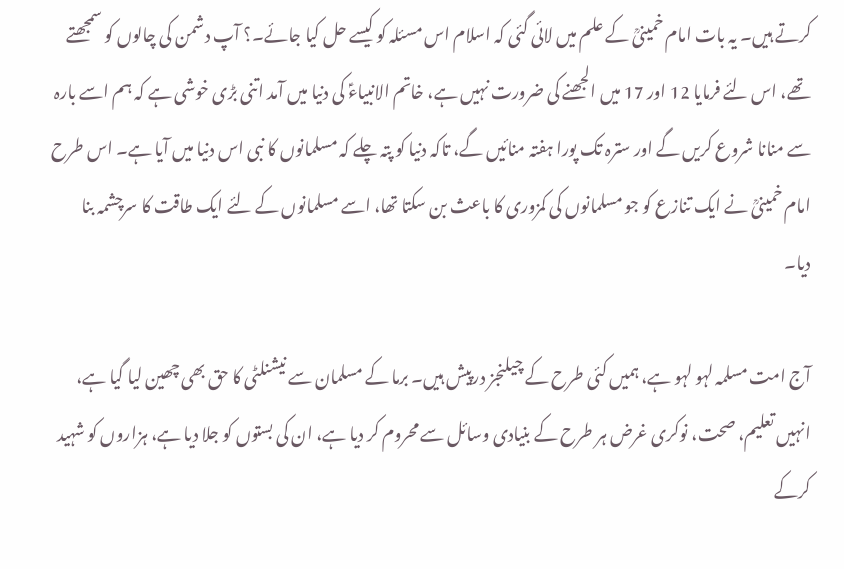کرتے ہیں۔ یہ بات امام خمینیؒ کے علم میں لائی گئی کہ اسلام اس مسئلہ کو کیسے حل کیا جائے۔؟ آپ دشمن کی چالوں کو سمجھتے تھے، اس لئے فرمایا 12 اور 17 میں الجھنے کی ضرورت نہیں ہے، خاتم الانبیاءؑ کی دنیا میں آمد اتنی بڑی خوشی ہے کہ ہم اسے بارہ سے منانا شروع کریں گے اور سترہ تک پورا ہفتہ منائیں گے، تاکہ دنیا کو پتہ چلے کہ مسلمانوں کا نبی اس دنیا میں آیا ہے۔ اس طرح امام خمینیؒ نے ایک تنازع کو جو مسلمانوں کی کمزوری کا باعث بن سکتا تھا، اسے مسلمانوں کے لئے ایک طاقت کا سرچشمہ بنا دیا۔

آج امت مسلمہ لہو لہو ہے، ہمیں کئی طرح کے چیلنجز درپیش ہیں۔ برما کے مسلمان سے نیشنلٹی کا حق بھی چھین لیا گیا ہے، انہیں تعلیم، صحت، نوکری غرض ہر طرح کے بنیادی وسائل سے محروم کر دیا ہے، ان کی بستوں کو جلا دیا ہے، ہزاروں کو شہید کرکے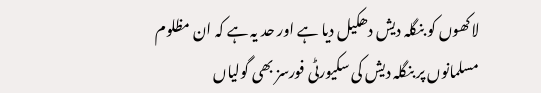لاکھوں کو بنگلہ دیش دھکیل دیا ہے اور حد یہ ہے کہ ان مظلوم مسلمانوں پر بنگلہ دیش کی سکیورٹی فورسز بھی گولیاں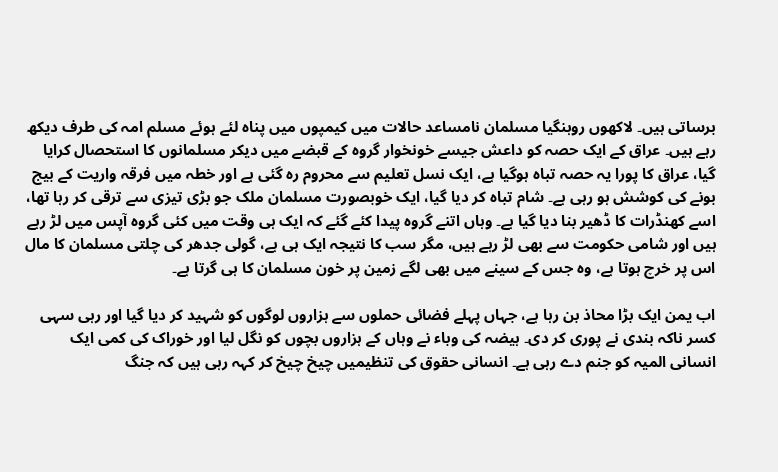برساتی ہیں۔ لاکھوں روہنگیا مسلمان نامساعد حالات میں کیمپوں میں پناہ لئے ہوئے مسلم امہ کی طرف دیکھ رہے ہیں۔ عراق کے ایک حصہ کو داعش جیسے خونخوار گروہ کے قبضے میں دیکر مسلمانوں کا استحصال کرایا گیا، عراق کا پورا یہ حصہ تباہ ہوگیا ہے، ایک نسل تعلیم سے محروم رہ گئی ہے اور خطہ میں فرقہ واریت کے بیج بونے کی کوشش ہو رہی ہے۔ شام تباہ کر دیا گیا، ایک خوبصورت مسلمان ملک جو بڑی تیزی سے ترقی کر رہا تھا، اسے کھنڈرات کا ڈھیر بنا دیا گیا ہے۔ وہاں اتنے گروہ پیدا کئے گئے کہ ایک ہی وقت میں کئی گروہ آپس میں لڑ رہے ہیں اور شامی حکومت سے بھی لڑ رہے ہیں، مگر سب کا نتیجہ ایک ہی ہے، گولی جدھر کی چلتی مسلمان کا مال اس پر خرچ ہوتا ہے، وہ جس کے سینے میں بھی لگے زمین پر خون مسلمان کا ہی گرتا ہے۔

اب یمن ایک بڑا محاذ بن رہا ہے، جہاں پہلے فضائی حملوں سے ہزاروں لوگوں کو شہید کر دیا گیا اور رہی سہی کسر ناکہ بندی نے پوری کر دی۔ ہیضہ کی وباء نے وہاں کے ہزاروں بچوں کو نگل لیا اور خوراک کی کمی ایک انسانی المیہ کو جنم دے رہی ہے۔ انسانی حقوق کی تنظیمیں چیخ چیخ کر کہہ رہی ہیں کہ جنگ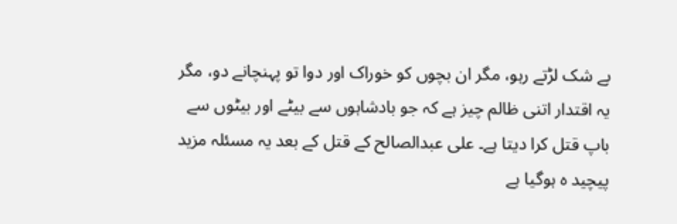بے شک لڑتے رہو، مگر ان بچوں کو خوراک اور دوا تو پہنچانے دو، مگر یہ اقتدار اتنی ظالم چیز ہے کہ جو بادشاہوں سے بیٹے اور بیٹوں سے باپ قتل کرا دیتا ہے۔ علی عبدالصالح کے قتل کے بعد یہ مسئلہ مزید پیچید ہ ہوگیا ہے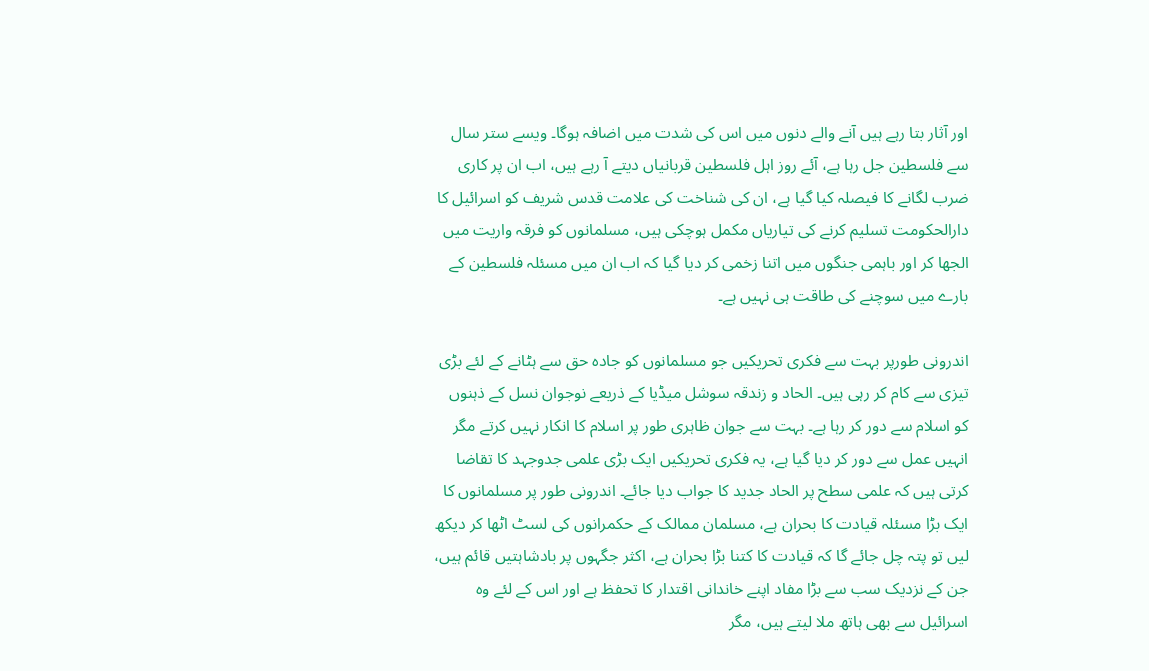اور آثار بتا رہے ہیں آنے والے دنوں میں اس کی شدت میں اضافہ ہوگا۔ ویسے ستر سال سے فلسطین جل رہا ہے، آئے روز اہل فلسطین قربانیاں دیتے آ رہے ہیں، اب ان پر کاری ضرب لگانے کا فیصلہ کیا گیا ہے، ان کی شناخت کی علامت قدس شریف کو اسرائیل کا دارالحکومت تسلیم کرنے کی تیاریاں مکمل ہوچکی ہیں، مسلمانوں کو فرقہ واریت میں الجھا کر اور باہمی جنگوں میں اتنا زخمی کر دیا گیا کہ اب ان میں مسئلہ فلسطین کے بارے میں سوچنے کی طاقت ہی نہیں ہے۔

اندرونی طورپر بہت سے فکری تحریکیں جو مسلمانوں کو جادہ حق سے ہٹانے کے لئے بڑی تیزی سے کام کر رہی ہیں۔ الحاد و زندقہ سوشل میڈیا کے ذریعے نوجوان نسل کے ذہنوں کو اسلام سے دور کر رہا ہے۔ بہت سے جوان ظاہری طور پر اسلام کا انکار نہیں کرتے مگر انہیں عمل سے دور کر دیا گیا ہے، یہ فکری تحریکیں ایک بڑی علمی جدوجہد کا تقاضا کرتی ہیں کہ علمی سطح پر الحاد جدید کا جواب دیا جائے۔ اندرونی طور پر مسلمانوں کا ایک بڑا مسئلہ قیادت کا بحران ہے، مسلمان ممالک کے حکمرانوں کی لسٹ اٹھا کر دیکھ لیں تو پتہ چل جائے گا کہ قیادت کا کتنا بڑا بحران ہے، اکثر جگہوں پر بادشاہتیں قائم ہیں، جن کے نزدیک سب سے بڑا مفاد اپنے خاندانی اقتدار کا تحفظ ہے اور اس کے لئے وہ اسرائیل سے بھی ہاتھ ملا لیتے ہیں، مگر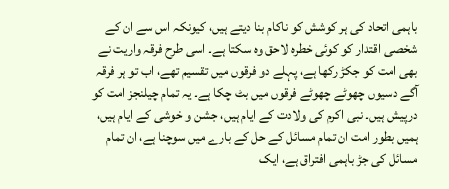باہمی اتحاد کی ہر کوشش کو ناکام بنا دیتے ہیں، کیونکہ اس سے ان کے شخصی اقتدار کو کوئی خطرہ لاحق وہ سکتا ہے۔ اسی طرح فرقہ واریت نے بھی امت کو جکڑ رکھا ہے، پہلے دو فرقوں میں تقسیم تھے، اب تو ہر فرقہ آگے دسیوں چھوٹے چھوٹے فرقوں میں بٹ چکا ہے۔ یہ تمام چیلنجز امت کو درپیش ہیں۔ نبی اکرم کی ولادت کے ایام ہیں، جشن و خوشی کے ایام ہیں، ہمیں بطور امت ان تمام مسائل کے حل کے بارے میں سوچنا ہے، ان تمام مسائل کی جڑ باہمی افتراق ہے، ایک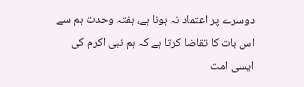دوسرے پر اعتماد نہ ہونا ہے، ہفتہ وحدت ہم سے اس بات کا تقاضا کرتا ہے کہ ہم نبی اکرم کی ایسی امت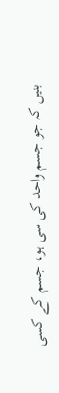بنیں کہ جو جسم واحد کی سی ہو، جسم کے کسی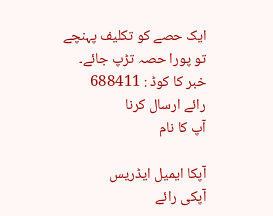ایک حصے کو تکلیف پہنچے تو پورا حصہ تڑپ جائے۔
خبر کا کوڈ : 688411
رائے ارسال کرنا
آپ کا نام

آپکا ایمیل ایڈریس
آپکی رائے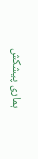ہماری پیشکش